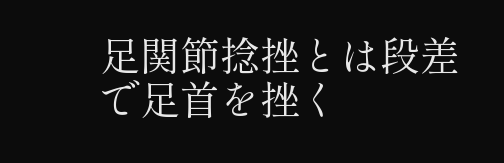足関節捻挫とは段差で足首を挫く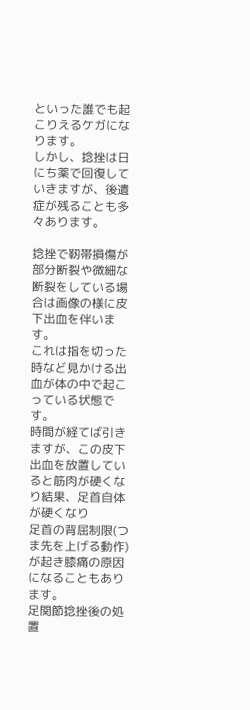といった誰でも起こりえるケガになります。
しかし、捻挫は日にち薬で回復していきますが、後遺症が残ることも多々あります。

捻挫で靭帯損傷が部分断裂や微細な断裂をしている場合は画像の様に皮下出血を伴います。
これは指を切った時など見かける出血が体の中で起こっている状態です。
時間が経てば引きますが、この皮下出血を放置していると筋肉が硬くなり結果、足首自体が硬くなり
足首の背屈制限(つま先を上げる動作)が起き膝痛の原因になることもあります。
足関節捻挫後の処置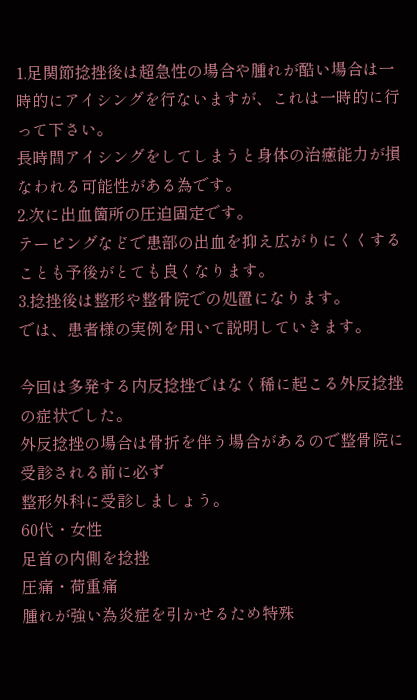1.足関節捻挫後は超急性の場合や腫れが酷い場合は一時的にアイシングを行ないますが、これは一時的に行って下さい。
長時間アイシングをしてしまうと身体の治癒能力が損なわれる可能性がある為です。
2.次に出血箇所の圧迫固定です。
テーピングなどで患部の出血を抑え広がりにくくすることも予後がとても良くなります。
3.捻挫後は整形や整骨院での処置になります。
では、患者様の実例を用いて説明していきます。

今回は多発する内反捻挫ではなく稀に起こる外反捻挫の症状でした。
外反捻挫の場合は骨折を伴う場合があるので整骨院に受診される前に必ず
整形外科に受診しましょう。
60代・女性
足首の内側を捻挫
圧痛・荷重痛
腫れが強い為炎症を引かせるため特殊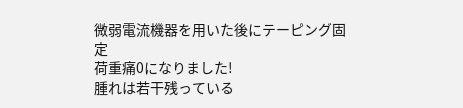微弱電流機器を用いた後にテーピング固定
荷重痛0になりました!
腫れは若干残っている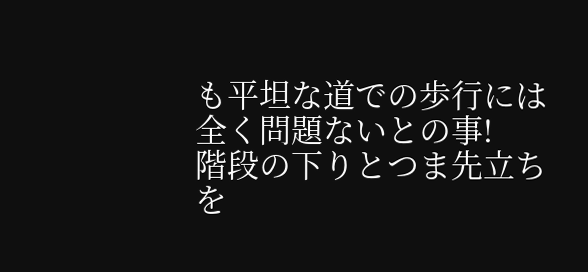も平坦な道での歩行には全く問題ないとの事!
階段の下りとつま先立ちを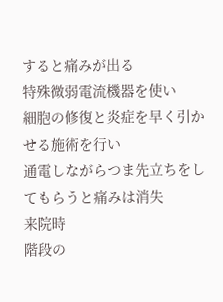すると痛みが出る
特殊微弱電流機器を使い
細胞の修復と炎症を早く引かせる施術を行い
通電しながらつま先立ちをしてもらうと痛みは消失
来院時
階段の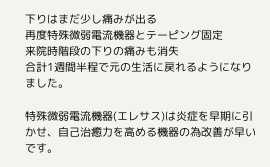下りはまだ少し痛みが出る
再度特殊微弱電流機器とテーピング固定
来院時階段の下りの痛みも消失
合計1週間半程で元の生活に戻れるようになりました。

特殊微弱電流機器(エレサス)は炎症を早期に引かせ、自己治癒力を高める機器の為改善が早いです。